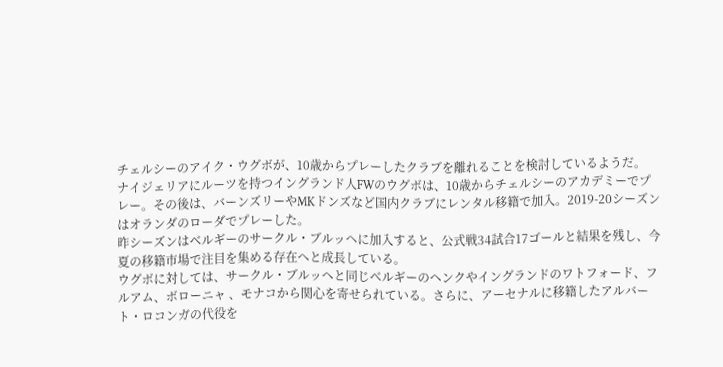チェルシーのアイク・ウグボが、10歳からプレーしたクラブを離れることを検討しているようだ。
ナイジェリアにルーツを持つイングランド人FWのウグボは、10歳からチェルシーのアカデミーでプレー。その後は、バーンズリーやMKドンズなど国内クラブにレンタル移籍で加入。2019-20シーズンはオランダのローダでプレーした。
昨シーズンはベルギーのサークル・ブルッヘに加入すると、公式戦34試合17ゴールと結果を残し、今夏の移籍市場で注目を集める存在へと成長している。
ウグボに対しては、サークル・ブルッヘと同じベルギーのヘンクやイングランドのワトフォード、フルアム、ボローニャ 、モナコから関心を寄せられている。さらに、アーセナルに移籍したアルバート・ロコンガの代役を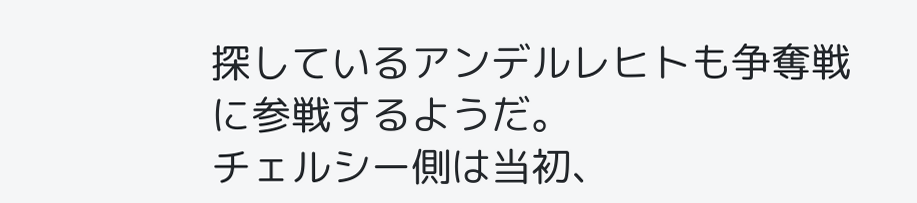探しているアンデルレヒトも争奪戦に参戦するようだ。
チェルシー側は当初、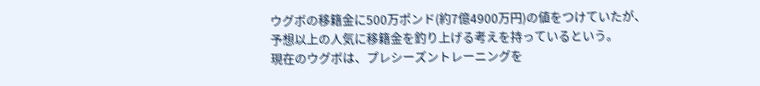ウグボの移籍金に500万ポンド(約7億4900万円)の値をつけていたが、
予想以上の人気に移籍金を釣り上げる考えを持っているという。
現在のウグボは、プレシーズントレーニングを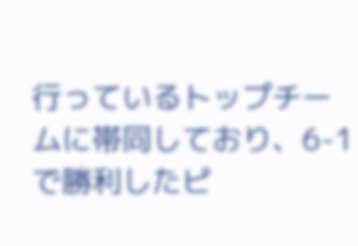行っているトップチームに帯同しており、6-1で勝利したピ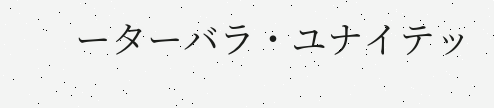ーターバラ・ユナイテッ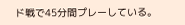ド戦で45分間プレーしている。